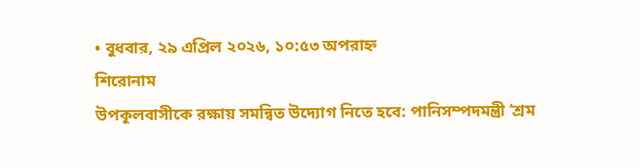• বুধবার, ২৯ এপ্রিল ২০২৬, ১০:৫৩ অপরাহ্ন
শিরোনাম
উপকূলবাসীকে রক্ষায় সমন্বিত উদ্যোগ নিতে হবে: পানিসম্পদমন্ত্রী ‘শ্রম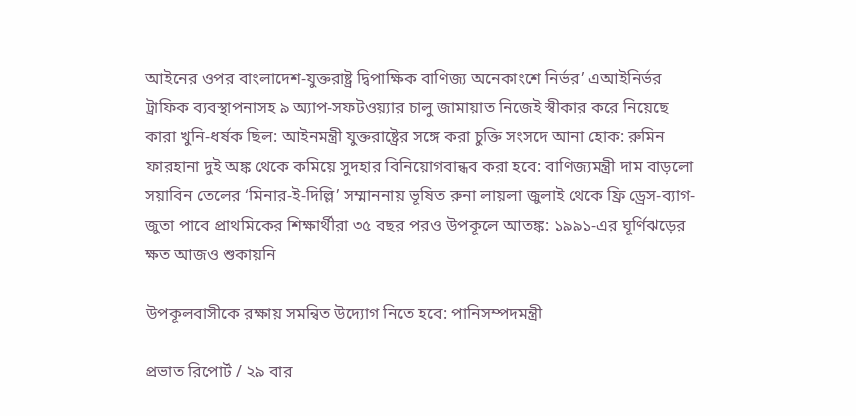আইনের ওপর বাংলাদেশ-যুক্তরাষ্ট্র দ্বিপাক্ষিক বাণিজ্য অনেকাংশে নির্ভর’ এআইনির্ভর ট্রাফিক ব্যবস্থাপনাসহ ৯ অ্যাপ-সফটওয়্যার চালু জামায়াত নিজেই স্বীকার করে নিয়েছে কারা খুনি-ধর্ষক ছিল: আইনমন্ত্রী যুক্তরাষ্ট্রের সঙ্গে করা চুক্তি সংসদে আনা হোক: রুমিন ফারহানা দুই অঙ্ক থেকে কমিয়ে সুদহার বিনিয়োগবান্ধব করা হবে: বাণিজ্যমন্ত্রী দাম বাড়লো সয়াবিন তেলের ‘মিনার-ই-দিল্লি’ সম্মাননায় ভূষিত রুনা লায়লা জুলাই থেকে ফ্রি ড্রেস-ব্যাগ-জুতা পাবে প্রাথমিকের শিক্ষার্থীরা ৩৫ বছর পরও উপকূলে আতঙ্ক: ১৯৯১-এর ঘূর্ণিঝড়ের ক্ষত আজও শুকায়নি

উপকূলবাসীকে রক্ষায় সমন্বিত উদ্যোগ নিতে হবে: পানিসম্পদমন্ত্রী

প্রভাত রিপোর্ট / ২৯ বার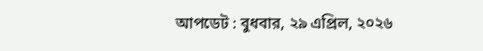আপডেট : বুধবার, ২৯ এপ্রিল, ২০২৬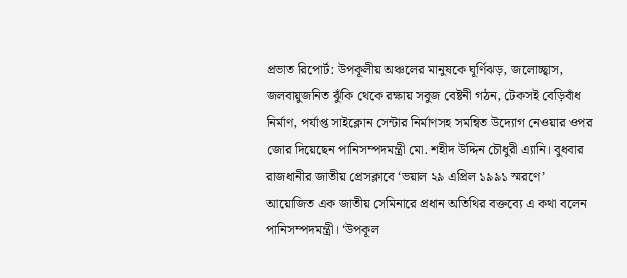প্রভাত রিপোর্ট: উপকূলীয় অঞ্চলের মানুষকে ঘূর্ণিঝড়, জলোচ্ছ্বাস, জলবায়ুজনিত ঝুঁকি থেকে রক্ষায় সবুজ বেষ্টনী গঠন, টেকসই বেড়িবাঁধ নির্মাণ, পর্যাপ্ত সাইক্লোন সেন্টার নির্মাণসহ সমন্বিত উদ্যোগ নেওয়ার ওপর জোর দিয়েছেন পানিসম্পদমন্ত্রী মো. শহীদ উদ্দিন চৌধুরী এ্যানি। বুধবার রাজধানীর জাতীয় প্রেসক্লাবে ‘ভয়াল ২৯ এপ্রিল ১৯৯১ স্মরণে’ আয়োজিত এক জাতীয় সেমিনারে প্রধান অতিথির বক্তব্যে এ কথা বলেন পানিসম্পদমন্ত্রী। ‘উপকূল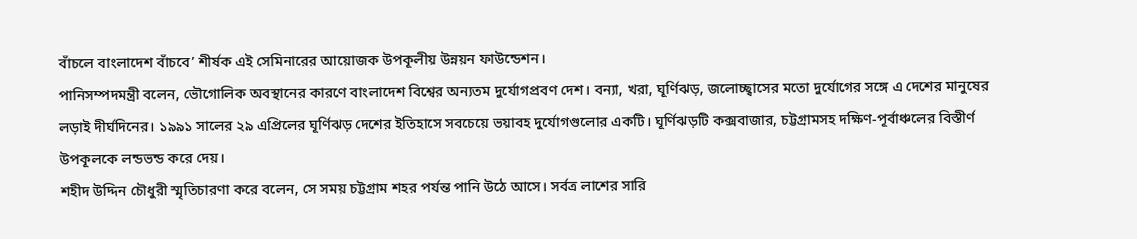বাঁচলে বাংলাদেশ বাঁচবে’ শীর্ষক এই সেমিনারের আয়োজক উপকূলীয় উন্নয়ন ফাউন্ডেশন।
পানিসম্পদমন্ত্রী বলেন, ভৌগোলিক অবস্থানের কারণে বাংলাদেশ বিশ্বের অন্যতম দুর্যোগপ্রবণ দেশ। বন্যা, খরা, ঘূর্ণিঝড়, জলোচ্ছ্বাসের মতো দুর্যোগের সঙ্গে এ দেশের মানুষের লড়াই দীর্ঘদিনের। ১৯৯১ সালের ২৯ এপ্রিলের ঘূর্ণিঝড় দেশের ইতিহাসে সবচেয়ে ভয়াবহ দুর্যোগগুলোর একটি। ঘূর্ণিঝড়টি কক্সবাজার, চট্টগ্রামসহ দক্ষিণ-পূর্বাঞ্চলের বিস্তীর্ণ উপকূলকে লন্ডভন্ড করে দেয়।
শহীদ উদ্দিন চৌধুরী স্মৃতিচারণা করে বলেন, সে সময় চট্টগ্রাম শহর পর্যন্ত পানি উঠে আসে। সর্বত্র লাশের সারি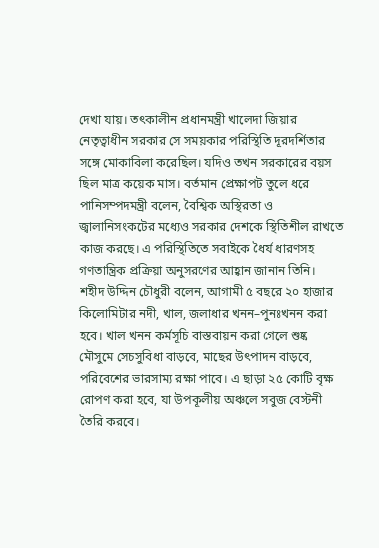দেখা যায়। তৎকালীন প্রধানমন্ত্রী খালেদা জিয়ার নেতৃত্বাধীন সরকার সে সময়কার পরিস্থিতি দূরদর্শিতার সঙ্গে মোকাবিলা করেছিল। যদিও তখন সরকারের বয়স ছিল মাত্র কয়েক মাস। বর্তমান প্রেক্ষাপট তুলে ধরে পানিসম্পদমন্ত্রী বলেন, বৈশ্বিক অস্থিরতা ও জ্বালানিসংকটের মধ্যেও সরকার দেশকে স্থিতিশীল রাখতে কাজ করছে। এ পরিস্থিতিতে সবাইকে ধৈর্য ধারণসহ গণতান্ত্রিক প্রক্রিয়া অনুসরণের আহ্বান জানান তিনি।
শহীদ উদ্দিন চৌধুরী বলেন, আগামী ৫ বছরে ২০ হাজার কিলোমিটার নদী, খাল, জলাধার খনন–পুনঃখনন করা হবে। খাল খনন কর্মসূচি বাস্তবায়ন করা গেলে শুষ্ক মৌসুমে সেচসুবিধা বাড়বে, মাছের উৎপাদন বাড়বে, পরিবেশের ভারসাম্য রক্ষা পাবে। এ ছাড়া ২৫ কোটি বৃক্ষ রোপণ করা হবে, যা উপকূলীয় অঞ্চলে সবুজ বেস্টনী তৈরি করবে।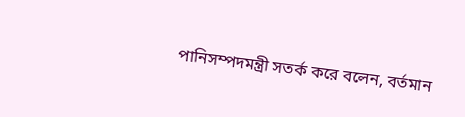পানিসম্পদমন্ত্রী সতর্ক করে বলেন, বর্তমান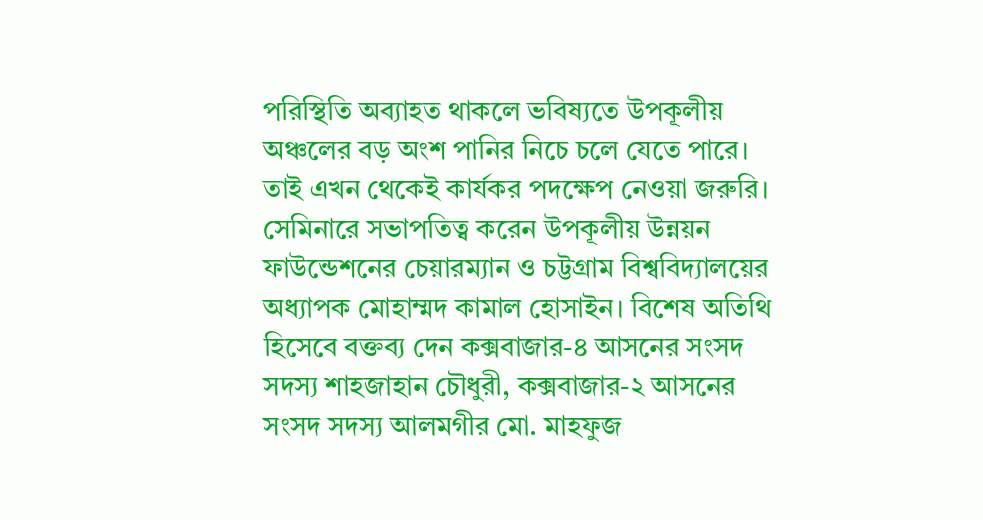পরিস্থিতি অব্যাহত থাকলে ভবিষ্যতে উপকূলীয় অঞ্চলের বড় অংশ পানির নিচে চলে যেতে পারে। তাই এখন থেকেই কার্যকর পদক্ষেপ নেওয়া জরুরি। সেমিনারে সভাপতিত্ব করেন উপকূলীয় উন্নয়ন ফাউন্ডেশনের চেয়ারম্যান ও চট্টগ্রাম বিশ্ববিদ্যালয়ের অধ্যাপক মোহাম্মদ কামাল হোসাইন। বিশেষ অতিথি হিসেবে বক্তব্য দেন কক্সবাজার-৪ আসনের সংসদ সদস্য শাহজাহান চৌধুরী, কক্সবাজার-২ আসনের সংসদ সদস্য আলমগীর মো. মাহফুজ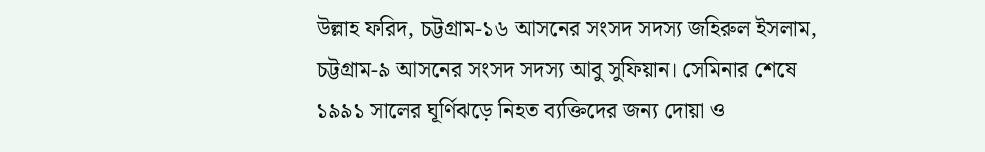উল্লাহ ফরিদ, চট্টগ্রাম-১৬ আসনের সংসদ সদস্য জহিরুল ইসলাম, চট্টগ্রাম-৯ আসনের সংসদ সদস্য আবু সুফিয়ান। সেমিনার শেষে ১৯৯১ সালের ঘূর্ণিঝড়ে নিহত ব্যক্তিদের জন্য দোয়া ও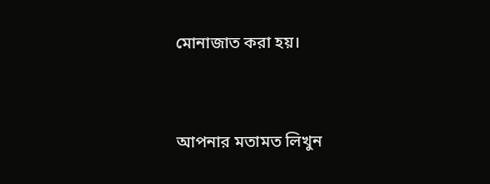মোনাজাত করা হয়।


আপনার মতামত লিখুন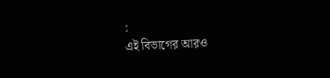:
এই বিভাগের আরও